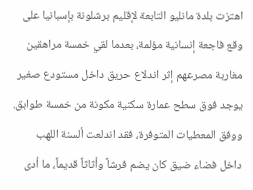اهتزت بلدة مانليو التابعة لإقليم برشلونة بإسبانيا على وقع فاجعة إنسانية مؤلمة، بعدما لقي خمسة مراهقين مغاربة مصرعهم إثر اندلاع حريق داخل مستودع صغير يوجد فوق سطح عمارة سكنية مكونة من خمسة طوابق.
ووفق المعطيات المتوفرة، فقد اندلعت ألسنة اللهب داخل فضاء ضيق كان يضم فرشاً وأثاثاً قديماً، ما أدى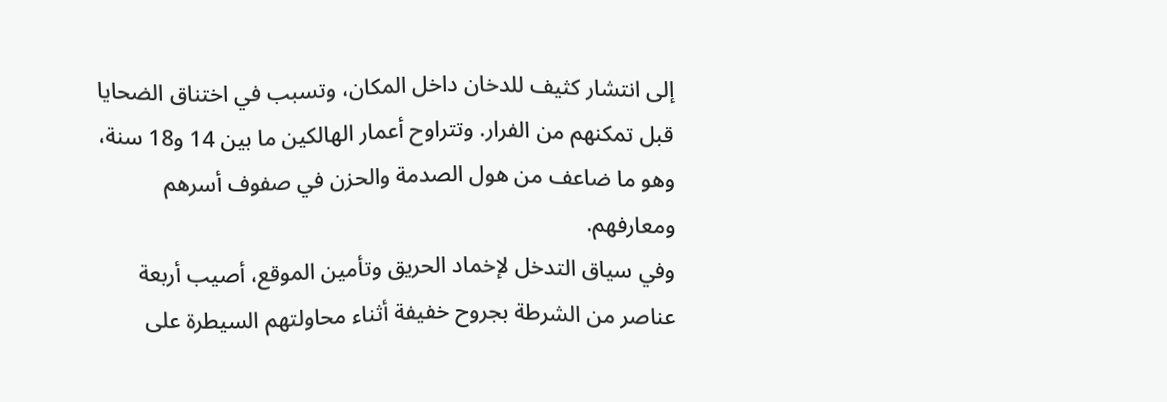إلى انتشار كثيف للدخان داخل المكان، وتسبب في اختناق الضحايا قبل تمكنهم من الفرار. وتتراوح أعمار الهالكين ما بين 14 و18 سنة، وهو ما ضاعف من هول الصدمة والحزن في صفوف أسرهم ومعارفهم.
وفي سياق التدخل لإخماد الحريق وتأمين الموقع، أصيب أربعة عناصر من الشرطة بجروح خفيفة أثناء محاولتهم السيطرة على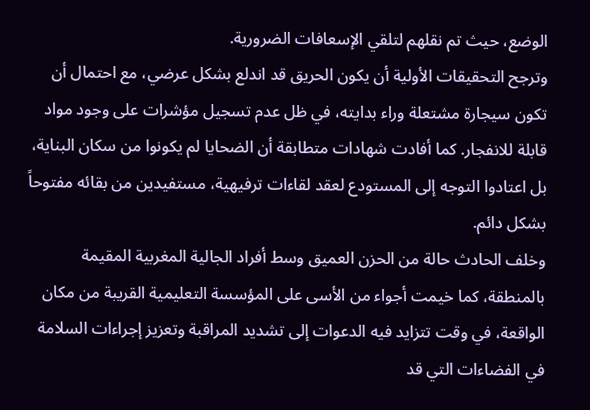الوضع، حيث تم نقلهم لتلقي الإسعافات الضرورية.
وترجح التحقيقات الأولية أن يكون الحريق قد اندلع بشكل عرضي، مع احتمال أن تكون سيجارة مشتعلة وراء بدايته، في ظل عدم تسجيل مؤشرات على وجود مواد قابلة للانفجار. كما أفادت شهادات متطابقة أن الضحايا لم يكونوا من سكان البناية، بل اعتادوا التوجه إلى المستودع لعقد لقاءات ترفيهية، مستفيدين من بقائه مفتوحاً بشكل دائم.
وخلف الحادث حالة من الحزن العميق وسط أفراد الجالية المغربية المقيمة بالمنطقة، كما خيمت أجواء من الأسى على المؤسسة التعليمية القريبة من مكان الواقعة، في وقت تتزايد فيه الدعوات إلى تشديد المراقبة وتعزيز إجراءات السلامة في الفضاءات التي قد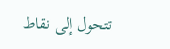تتحول إلى نقاط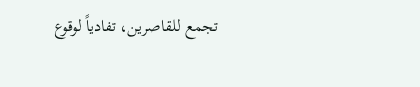تجمع للقاصرين، تفادياً لوقوع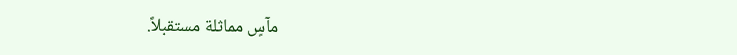مآسٍ مماثلة مستقبلاً.